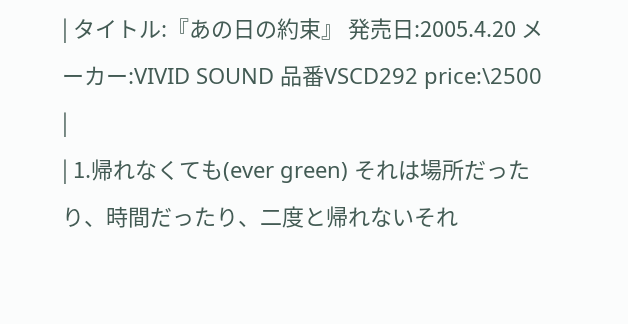| タイトル:『あの日の約束』 発売日:2005.4.20 メーカー:VIVID SOUND 品番VSCD292 price:\2500 |
| 1.帰れなくても(ever green) それは場所だったり、時間だったり、二度と帰れないそれ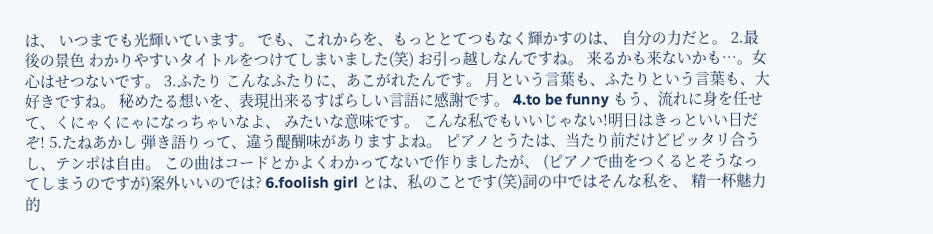は、 いつまでも光輝いています。 でも、これからを、もっととてつもなく輝かすのは、 自分の力だと。 2.最後の景色 わかりやすいタイトルをつけてしまいました(笑) お引っ越しなんですね。 来るかも来ないかも…。女心はせつないです。 3.ふたり こんなふたりに、あこがれたんです。 月という言葉も、ふたりという言葉も、大好きですね。 秘めたる想いを、表現出来るすばらしい言語に感謝です。 4.to be funny もう、流れに身を任せて、くにゃくにゃになっちゃいなよ、 みたいな意味です。 こんな私でもいいじゃない!明日はきっといい日だぞ! 5.たねあかし 弾き語りって、違う醍醐味がありますよね。 ピアノとうたは、当たり前だけどピッタリ合うし、テンポは自由。 この曲はコードとかよくわかってないで作りましたが、 (ピアノで曲をつくるとそうなってしまうのですが)案外いいのでは? 6.foolish girl とは、私のことです(笑)詞の中ではそんな私を、 精一杯魅力的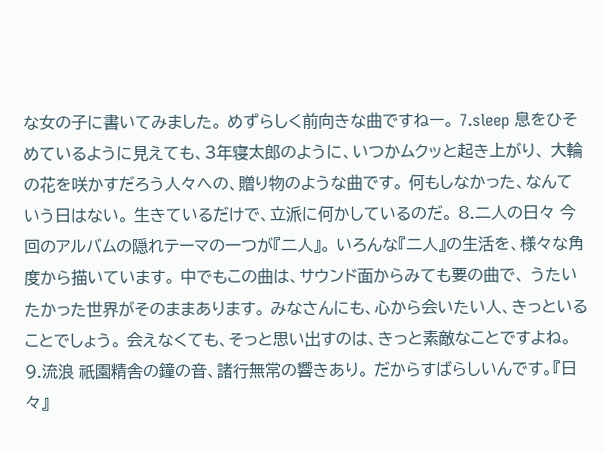な女の子に書いてみました。 めずらしく前向きな曲ですねー。 7.sleep 息をひそめているように見えても、3年寝太郎のように、いつかムクッと起き上がり、 大輪の花を咲かすだろう人々への、贈り物のような曲です。 何もしなかった、なんていう日はない。 生きているだけで、立派に何かしているのだ。 8.二人の日々 今回のアルバムの隠れテーマの一つが『二人』。 いろんな『二人』の生活を、様々な角度から描いています。 中でもこの曲は、サウンド面からみても要の曲で、 うたいたかった世界がそのままあります。 みなさんにも、心から会いたい人、きっといることでしょう。 会えなくても、そっと思い出すのは、きっと素敵なことですよね。 9.流浪 祇園精舎の鐘の音、諸行無常の響きあり。 だからすばらしいんです。『日々』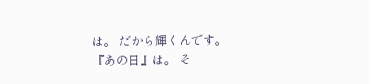は。 だから輝くんです。『あの日』は。 そ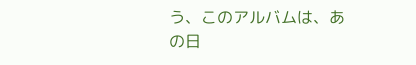う、このアルバムは、あの日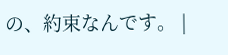の、約束なんです。 |